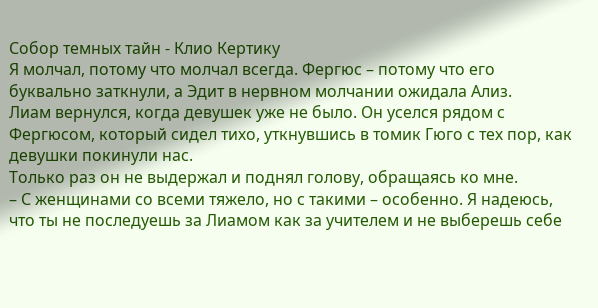Собор темных тайн - Клио Кертику
Я молчал, потому что молчал всегда. Фергюс – потому что его буквально заткнули, а Эдит в нервном молчании ожидала Ализ.
Лиам вернулся, когда девушек уже не было. Он уселся рядом с Фергюсом, который сидел тихо, уткнувшись в томик Гюго с тех пор, как девушки покинули нас.
Только раз он не выдержал и поднял голову, обращаясь ко мне.
– С женщинами со всеми тяжело, но с такими – особенно. Я надеюсь, что ты не последуешь за Лиамом как за учителем и не выберешь себе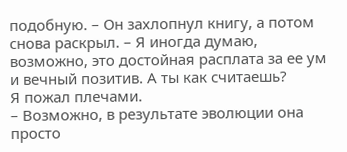подобную. – Он захлопнул книгу, а потом снова раскрыл. – Я иногда думаю, возможно, это достойная расплата за ее ум и вечный позитив. А ты как считаешь?
Я пожал плечами.
– Возможно, в результате эволюции она просто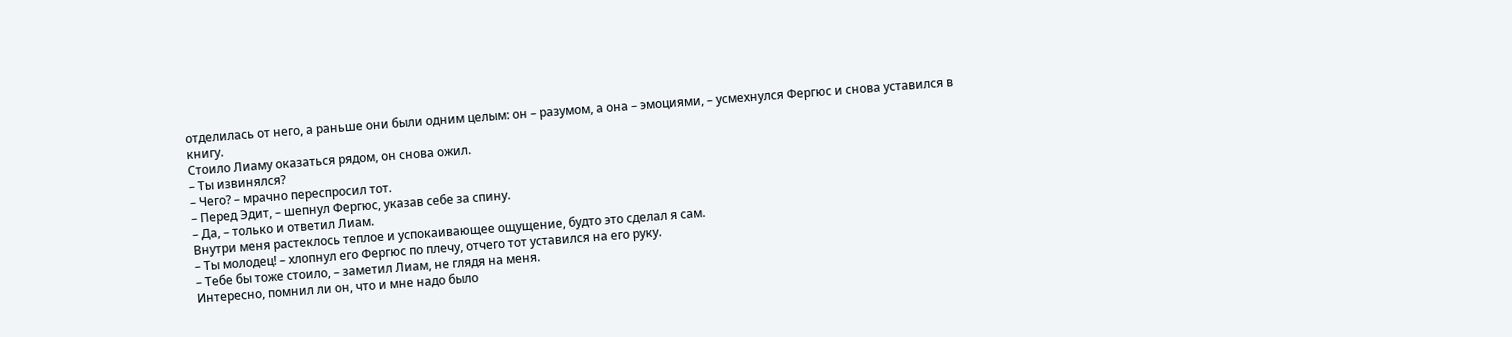отделилась от него, а раньше они были одним целым: он – разумом, а она – эмоциями, – усмехнулся Фергюс и снова уставился в книгу.
Стоило Лиаму оказаться рядом, он снова ожил.
– Ты извинялся?
– Чего? – мрачно переспросил тот.
– Перед Эдит, – шепнул Фергюс, указав себе за спину.
– Да, – только и ответил Лиам.
Внутри меня растеклось теплое и успокаивающее ощущение, будто это сделал я сам.
– Ты молодец! – хлопнул его Фергюс по плечу, отчего тот уставился на его руку.
– Тебе бы тоже стоило, – заметил Лиам, не глядя на меня.
Интересно, помнил ли он, что и мне надо было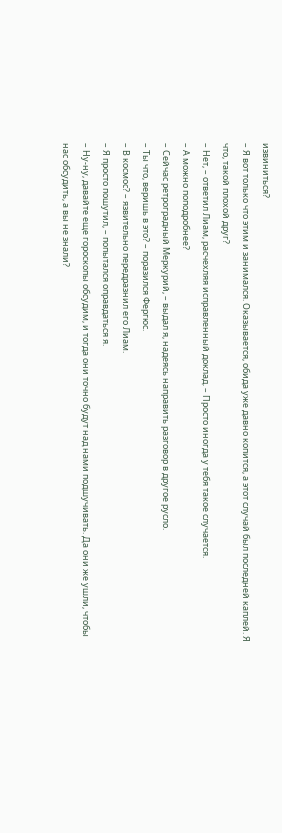извиниться?
– Я вот только что этим и занимался. Оказывается, обида уже давно копится, а этот случай был последней каплей. Я что, такой плохой друг?
– Нет, – ответил Лиам, расчехляя исправленный доклад. – Просто иногда у тебя такое случается.
– А можно поподробнее?
– Сейчас ретроградный Меркурий, – выдал я, надеясь направить разговор в другое русло.
– Ты что, веришь в это? – поразился Фергюс.
– В космос? – язвительно передразнил его Лиам.
– Я просто пошутил, – попытался оправдаться я.
– Ну-ну, давайте еще гороскопы обсудим, и тогда они точно будут над нами подшучивать. Да они же ушли, чтобы нас обсудить, а вы не знали?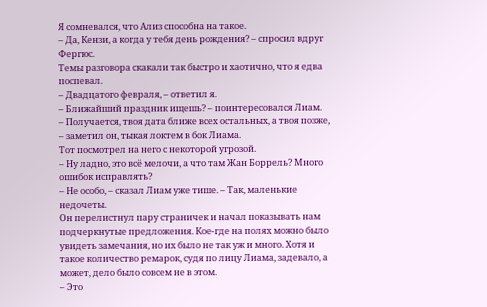Я сомневался, что Ализ способна на такое.
– Да, Кензи, а когда у тебя день рождения? – спросил вдруг Фергюс.
Темы разговора скакали так быстро и хаотично, что я едва поспевал.
– Двадцатого февраля, – ответил я.
– Ближайший праздник ищешь? – поинтересовался Лиам.
– Получается, твоя дата ближе всех остальных, а твоя позже, – заметил он, тыкая локтем в бок Лиама.
Тот посмотрел на него с некоторой угрозой.
– Ну ладно, это всё мелочи, а что там Жан Боррель? Много ошибок исправлять?
– Не особо, – сказал Лиам уже тише. – Так, маленькие недочеты.
Он перелистнул пару страничек и начал показывать нам подчеркнутые предложения. Кое-где на полях можно было увидеть замечания, но их было не так уж и много. Хотя и такое количество ремарок, судя по лицу Лиама, задевало, а может, дело было совсем не в этом.
– Это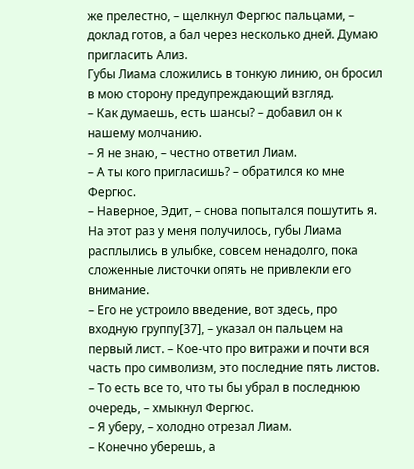же прелестно, – щелкнул Фергюс пальцами, – доклад готов, а бал через несколько дней. Думаю пригласить Ализ.
Губы Лиама сложились в тонкую линию, он бросил в мою сторону предупреждающий взгляд.
– Как думаешь, есть шансы? – добавил он к нашему молчанию.
– Я не знаю, – честно ответил Лиам.
– А ты кого пригласишь? – обратился ко мне Фергюс.
– Наверное, Эдит, – снова попытался пошутить я.
На этот раз у меня получилось, губы Лиама расплылись в улыбке, совсем ненадолго, пока сложенные листочки опять не привлекли его внимание.
– Его не устроило введение, вот здесь, про входную группу[37], – указал он пальцем на первый лист. – Кое-что про витражи и почти вся часть про символизм, это последние пять листов.
– То есть все то, что ты бы убрал в последнюю очередь, – хмыкнул Фергюс.
– Я уберу, – холодно отрезал Лиам.
– Конечно уберешь, а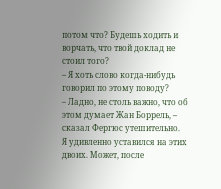потом что? Будешь ходить и ворчать, что твой доклад не стоил того?
– Я хоть слово когда-нибудь говорил по этому поводу?
– Ладно, не столь важно, что об этом думает Жан Боррель, – сказал Фергюс утешительно.
Я удивленно уставился на этих двоих. Может, после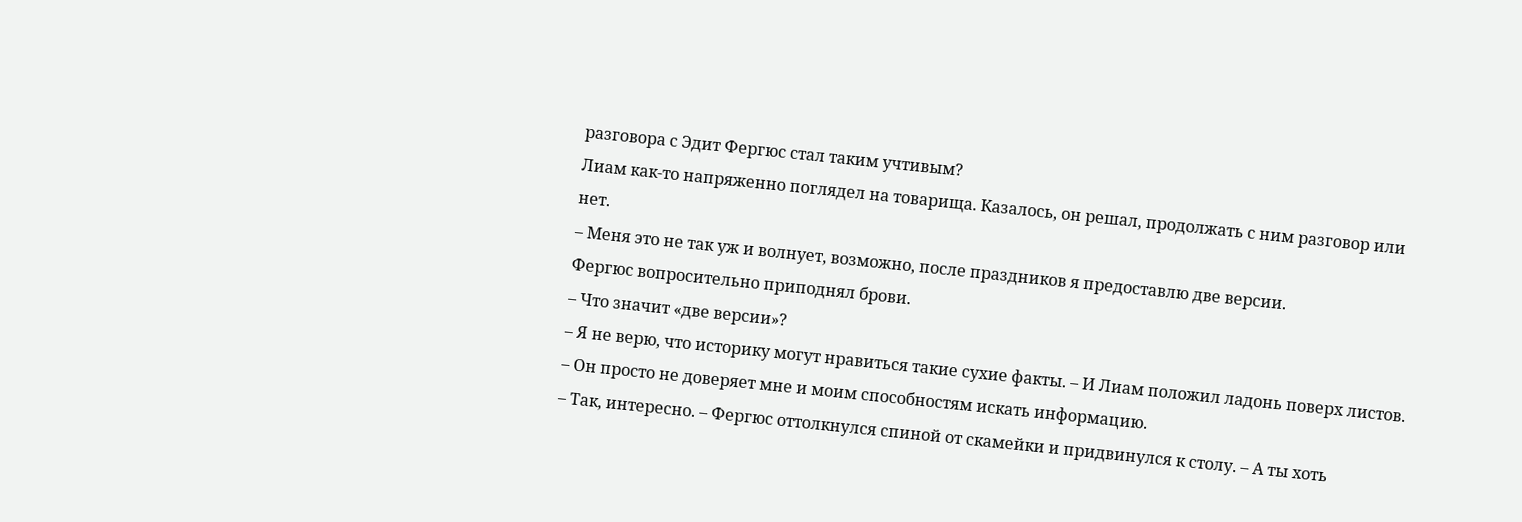разговора с Эдит Фергюс стал таким учтивым?
Лиам как-то напряженно поглядел на товарища. Казалось, он решал, продолжать с ним разговор или нет.
– Меня это не так уж и волнует, возможно, после праздников я предоставлю две версии.
Фергюс вопросительно приподнял брови.
– Что значит «две версии»?
– Я не верю, что историку могут нравиться такие сухие факты. – И Лиам положил ладонь поверх листов. – Он просто не доверяет мне и моим способностям искать информацию.
– Так, интересно. – Фергюс оттолкнулся спиной от скамейки и придвинулся к столу. – А ты хоть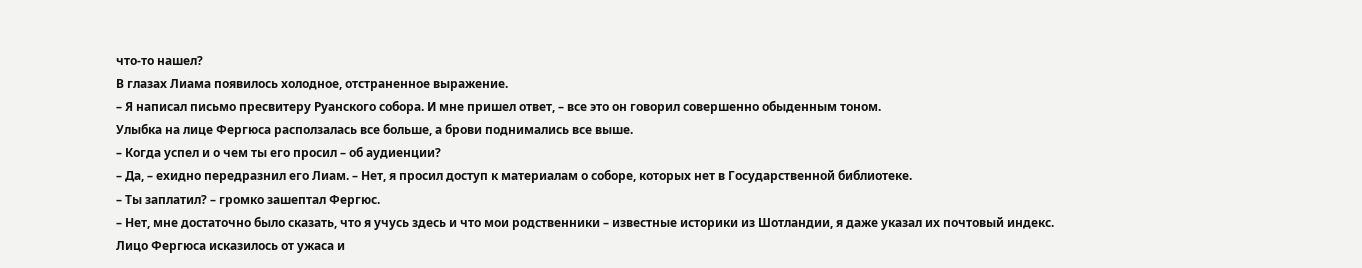что-то нашел?
В глазах Лиама появилось холодное, отстраненное выражение.
– Я написал письмо пресвитеру Руанского собора. И мне пришел ответ, – все это он говорил совершенно обыденным тоном.
Улыбка на лице Фергюса расползалась все больше, а брови поднимались все выше.
– Когда успел и о чем ты его просил – об аудиенции?
– Да, – ехидно передразнил его Лиам. – Нет, я просил доступ к материалам о соборе, которых нет в Государственной библиотеке.
– Ты заплатил? – громко зашептал Фергюс.
– Нет, мне достаточно было сказать, что я учусь здесь и что мои родственники – известные историки из Шотландии, я даже указал их почтовый индекс.
Лицо Фергюса исказилось от ужаса и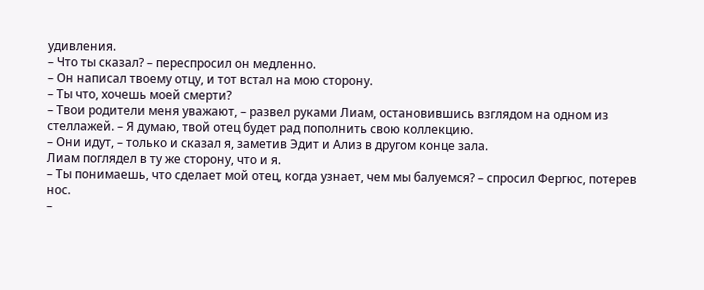удивления.
– Что ты сказал? – переспросил он медленно.
– Он написал твоему отцу, и тот встал на мою сторону.
– Ты что, хочешь моей смерти?
– Твои родители меня уважают, – развел руками Лиам, остановившись взглядом на одном из стеллажей. – Я думаю, твой отец будет рад пополнить свою коллекцию.
– Они идут, – только и сказал я, заметив Эдит и Ализ в другом конце зала.
Лиам поглядел в ту же сторону, что и я.
– Ты понимаешь, что сделает мой отец, когда узнает, чем мы балуемся? – спросил Фергюс, потерев нос.
–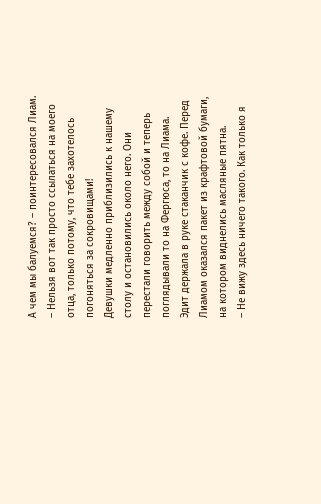А чем мы балуемся? – поинтересовался Лиам.
– Нельзя вот так просто ссылаться на моего отца, только потому, что тебе захотелось погоняться за сокровищами!
Девушки медленно приблизились к нашему столу и остановились около него. Они перестали говорить между собой и теперь поглядывали то на Фергюса, то на Лиама. Эдит держала в руке стаканчик с кофе. Перед Лиамом оказался пакет из крафтовой бумаги, на котором виднелись масляные пятна.
– Не вижу здесь ничего такого. Как только я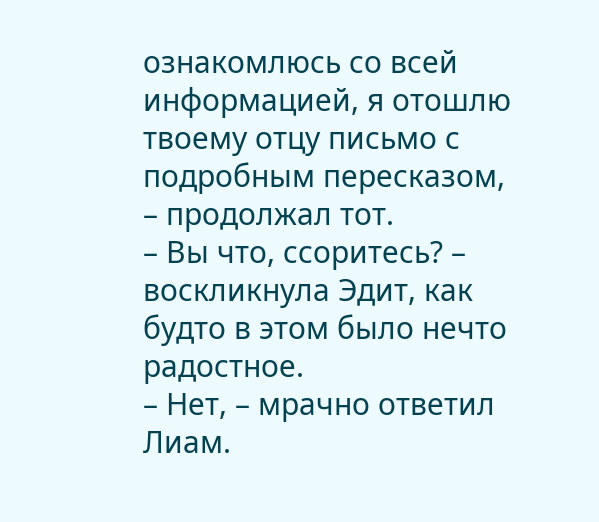ознакомлюсь со всей информацией, я отошлю твоему отцу письмо с подробным пересказом, – продолжал тот.
– Вы что, ссоритесь? – воскликнула Эдит, как будто в этом было нечто радостное.
– Нет, – мрачно ответил Лиам.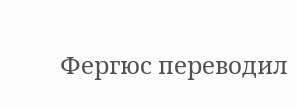Фергюс переводил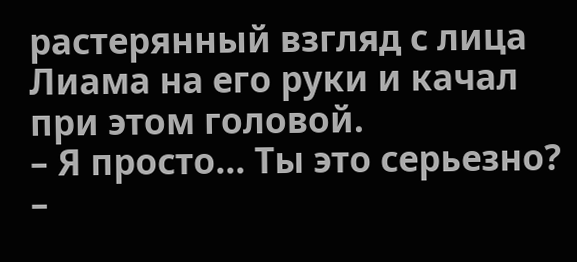растерянный взгляд с лица Лиама на его руки и качал при этом головой.
– Я просто… Ты это серьезно? –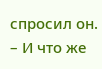спросил он. – И что же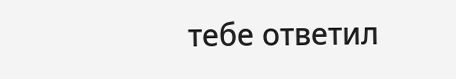тебе ответил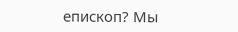епископ? Мы